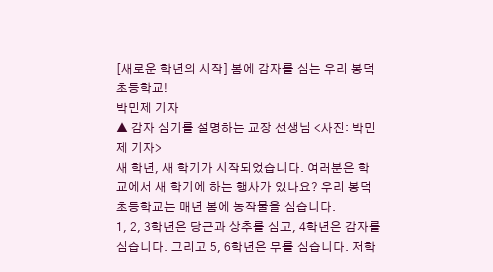[새로운 학년의 시작] 봄에 감자를 심는 우리 봉덕초등학교!
박민제 기자
▲ 감자 심기를 설명하는 교장 선생님 <사진: 박민제 기자>
새 학년, 새 학기가 시작되었습니다. 여러분은 학교에서 새 학기에 하는 행사가 있나요? 우리 봉덕초등학교는 매년 봄에 농작물을 심습니다.
1, 2, 3학년은 당근과 상추를 심고, 4학년은 감자를 심습니다. 그리고 5, 6학년은 무를 심습니다. 저학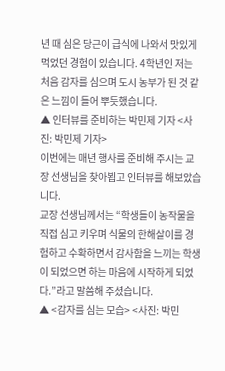년 때 심은 당근이 급식에 나와서 맛있게 먹었던 경험이 있습니다. 4학년인 저는 처음 감자를 심으며 도시 농부가 된 것 같은 느낌이 들어 뿌듯했습니다.
▲ 인터뷰를 준비하는 박민제 기자 <사진: 박민제 기자>
이번에는 매년 행사를 준비해 주시는 교장 선생님을 찾아뵙고 인터뷰를 해보았습니다.
교장 선생님께서는 “학생들이 농작물을 직접 심고 키우며 식물의 한해살이를 경험하고 수확하면서 감사함을 느끼는 학생이 되었으면 하는 마음에 시작하게 되었다.”라고 말씀해 주셨습니다.
▲ <감자를 심는 모습> <사진: 박민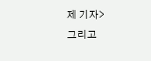제 기자>
그리고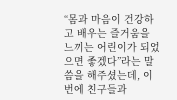“몸과 마음이 건강하고 배우는 즐거움을 느끼는 어린이가 되었으면 좋겠다”라는 말씀을 해주셨는데, 이번에 친구들과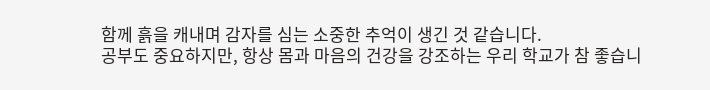함께 흙을 캐내며 감자를 심는 소중한 추억이 생긴 것 같습니다.
공부도 중요하지만, 항상 몸과 마음의 건강을 강조하는 우리 학교가 참 좋습니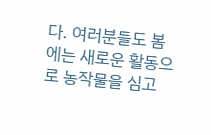다. 여러분들도 봄에는 새로운 활동으로 농작물을 심고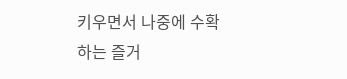키우면서 나중에 수확하는 즐거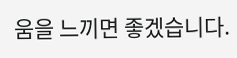움을 느끼면 좋겠습니다.